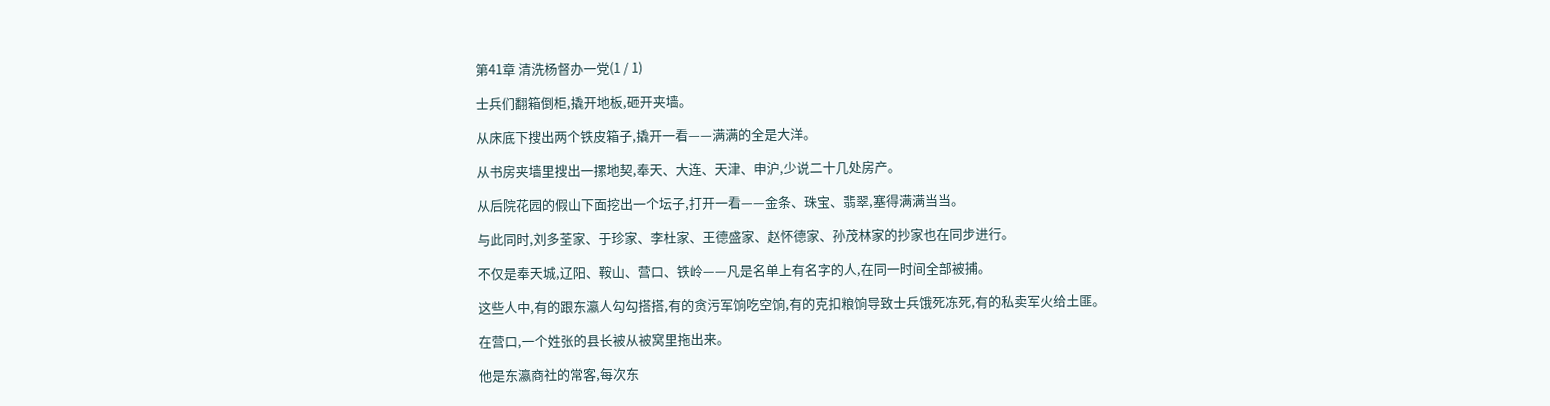第41章 清洗杨督办一党(1 / 1)

士兵们翻箱倒柜,撬开地板,砸开夹墙。

从床底下搜出两个铁皮箱子,撬开一看——满满的全是大洋。

从书房夹墙里搜出一摞地契,奉天、大连、天津、申沪,少说二十几处房产。

从后院花园的假山下面挖出一个坛子,打开一看——金条、珠宝、翡翠,塞得满满当当。

与此同时,刘多荃家、于珍家、李杜家、王德盛家、赵怀德家、孙茂林家的抄家也在同步进行。

不仅是奉天城,辽阳、鞍山、营口、铁岭——凡是名单上有名字的人,在同一时间全部被捕。

这些人中,有的跟东瀛人勾勾搭搭,有的贪污军饷吃空饷,有的克扣粮饷导致士兵饿死冻死,有的私卖军火给土匪。

在营口,一个姓张的县长被从被窝里拖出来。

他是东瀛商社的常客,每次东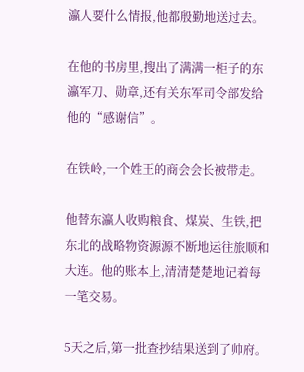瀛人要什么情报,他都殷勤地送过去。

在他的书房里,搜出了满满一柜子的东瀛军刀、勋章,还有关东军司令部发给他的“感谢信”。

在铁岭,一个姓王的商会会长被带走。

他替东瀛人收购粮食、煤炭、生铁,把东北的战略物资源源不断地运往旅顺和大连。他的账本上,清清楚楚地记着每一笔交易。

5天之后,第一批查抄结果送到了帅府。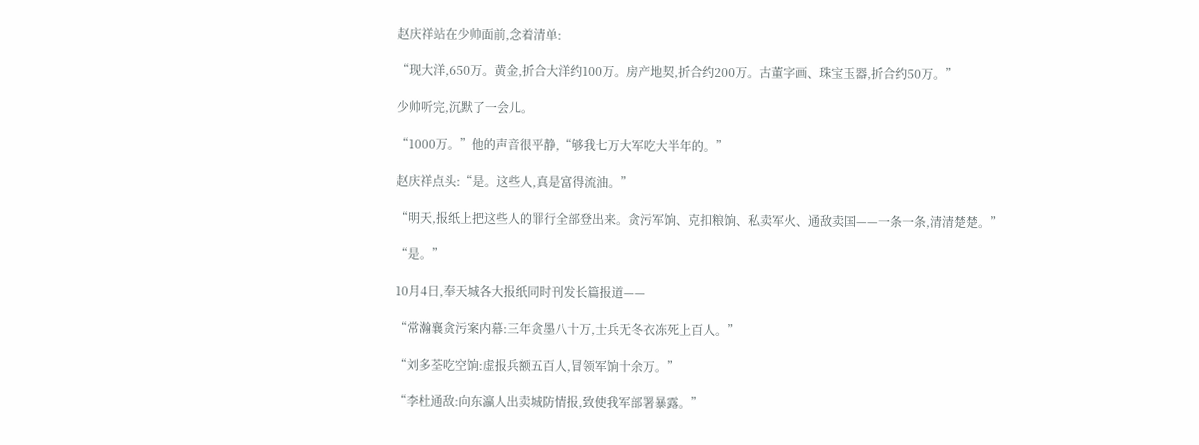赵庆祥站在少帅面前,念着清单:

“现大洋,650万。黄金,折合大洋约100万。房产地契,折合约200万。古董字画、珠宝玉器,折合约50万。”

少帅听完,沉默了一会儿。

“1000万。”他的声音很平静,“够我七万大军吃大半年的。”

赵庆祥点头:“是。这些人,真是富得流油。”

“明天,报纸上把这些人的罪行全部登出来。贪污军饷、克扣粮饷、私卖军火、通敌卖国——一条一条,清清楚楚。”

“是。”

10月4日,奉天城各大报纸同时刊发长篇报道——

“常瀚襄贪污案内幕:三年贪墨八十万,士兵无冬衣冻死上百人。”

“刘多荃吃空饷:虚报兵额五百人,冒领军饷十余万。”

“李杜通敌:向东瀛人出卖城防情报,致使我军部署暴露。”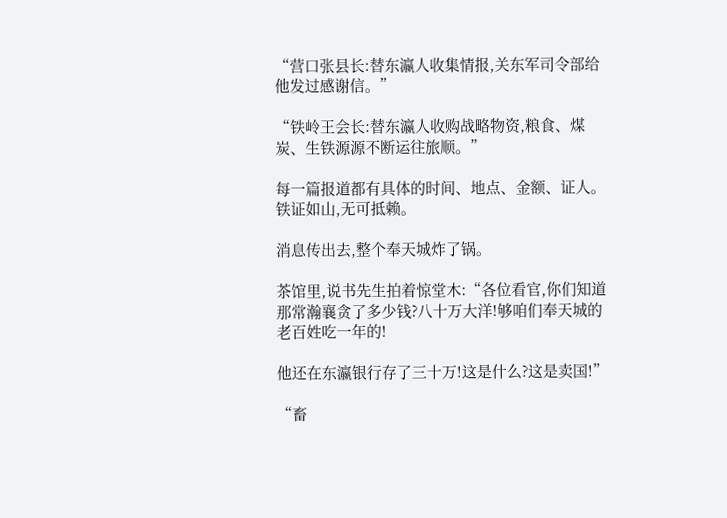“营口张县长:替东瀛人收集情报,关东军司令部给他发过感谢信。”

“铁岭王会长:替东瀛人收购战略物资,粮食、煤炭、生铁源源不断运往旅顺。”

每一篇报道都有具体的时间、地点、金额、证人。铁证如山,无可抵赖。

消息传出去,整个奉天城炸了锅。

茶馆里,说书先生拍着惊堂木:“各位看官,你们知道那常瀚襄贪了多少钱?八十万大洋!够咱们奉天城的老百姓吃一年的!

他还在东瀛银行存了三十万!这是什么?这是卖国!”

“畜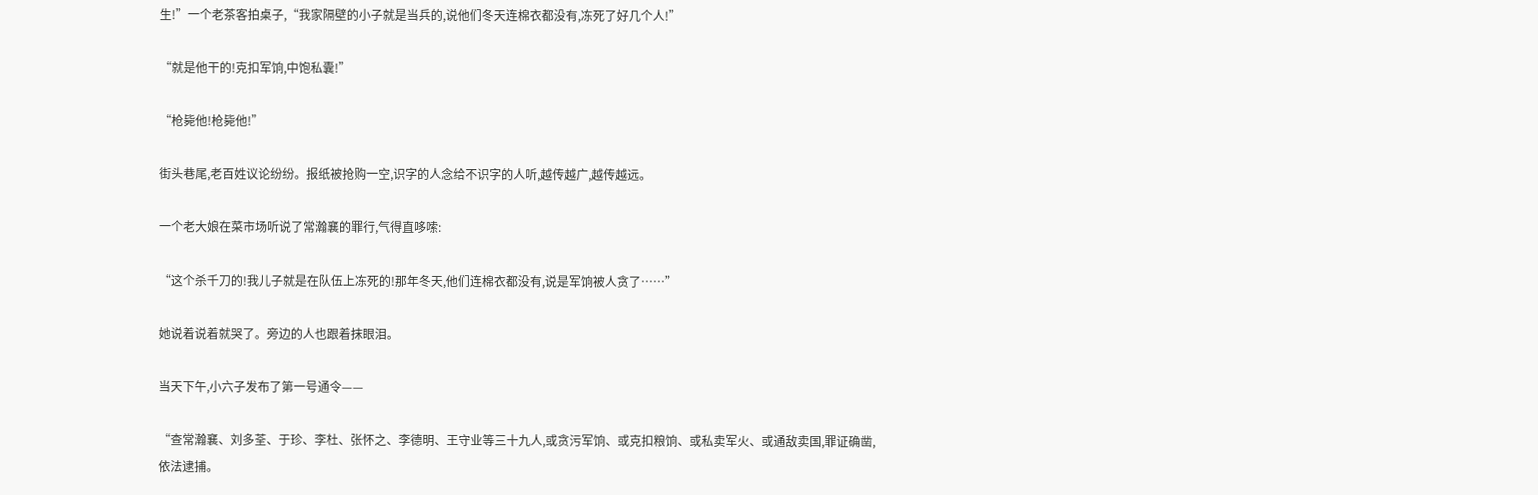生!”一个老茶客拍桌子,“我家隔壁的小子就是当兵的,说他们冬天连棉衣都没有,冻死了好几个人!”

“就是他干的!克扣军饷,中饱私囊!”

“枪毙他!枪毙他!”

街头巷尾,老百姓议论纷纷。报纸被抢购一空,识字的人念给不识字的人听,越传越广,越传越远。

一个老大娘在菜市场听说了常瀚襄的罪行,气得直哆嗦:

“这个杀千刀的!我儿子就是在队伍上冻死的!那年冬天,他们连棉衣都没有,说是军饷被人贪了……”

她说着说着就哭了。旁边的人也跟着抹眼泪。

当天下午,小六子发布了第一号通令——

“查常瀚襄、刘多荃、于珍、李杜、张怀之、李德明、王守业等三十九人,或贪污军饷、或克扣粮饷、或私卖军火、或通敌卖国,罪证确凿,依法逮捕。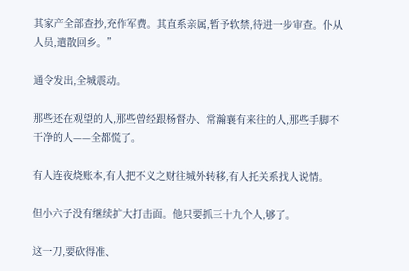其家产全部查抄,充作军费。其直系亲属,暂予软禁,待进一步审查。仆从人员,遣散回乡。”

通令发出,全城震动。

那些还在观望的人,那些曾经跟杨督办、常瀚襄有来往的人,那些手脚不干净的人——全都慌了。

有人连夜烧账本,有人把不义之财往城外转移,有人托关系找人说情。

但小六子没有继续扩大打击面。他只要抓三十九个人,够了。

这一刀,要砍得准、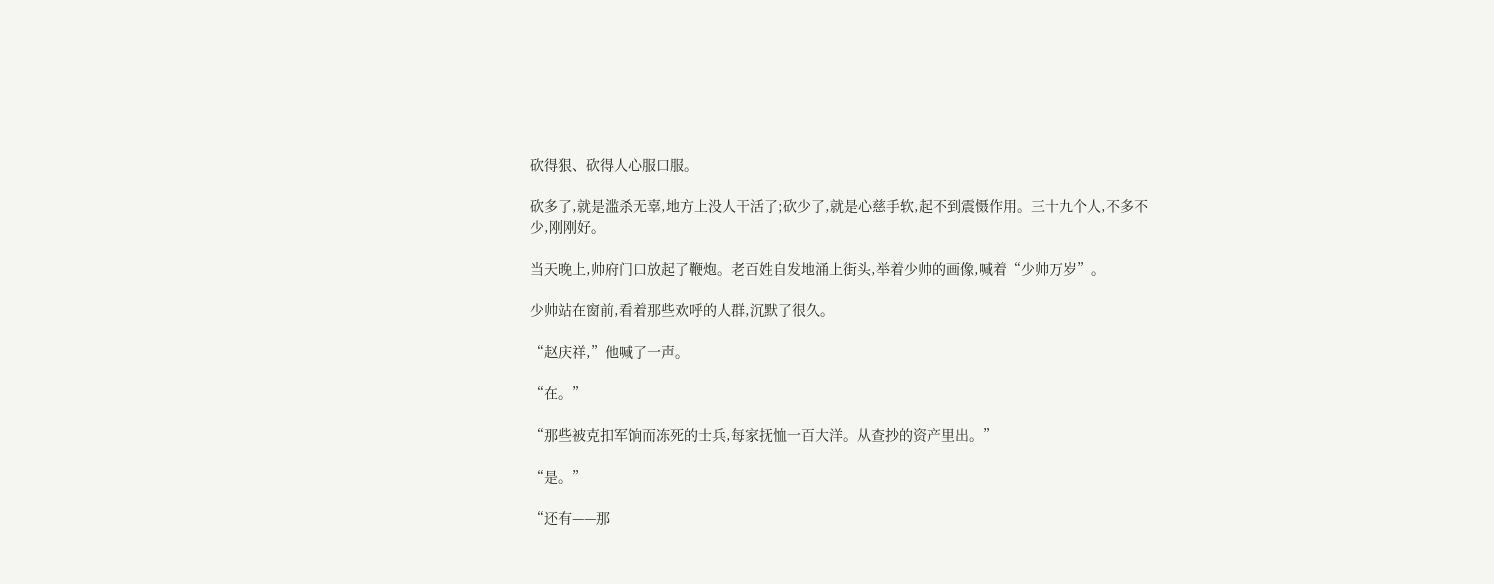砍得狠、砍得人心服口服。

砍多了,就是滥杀无辜,地方上没人干活了;砍少了,就是心慈手软,起不到震慑作用。三十九个人,不多不少,刚刚好。

当天晚上,帅府门口放起了鞭炮。老百姓自发地涌上街头,举着少帅的画像,喊着“少帅万岁”。

少帅站在窗前,看着那些欢呼的人群,沉默了很久。

“赵庆祥,”他喊了一声。

“在。”

“那些被克扣军饷而冻死的士兵,每家抚恤一百大洋。从查抄的资产里出。”

“是。”

“还有——那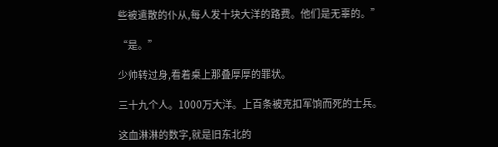些被遣散的仆从,每人发十块大洋的路费。他们是无辜的。”

“是。”

少帅转过身,看着桌上那叠厚厚的罪状。

三十九个人。1000万大洋。上百条被克扣军饷而死的士兵。

这血淋淋的数字,就是旧东北的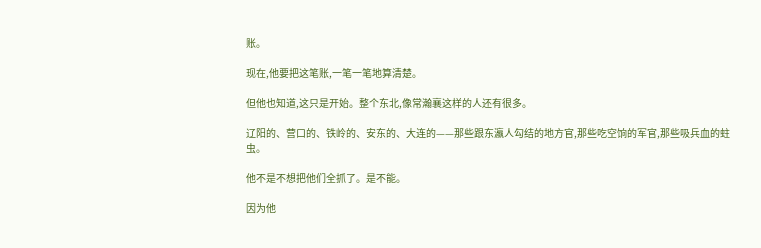账。

现在,他要把这笔账,一笔一笔地算清楚。

但他也知道,这只是开始。整个东北,像常瀚襄这样的人还有很多。

辽阳的、营口的、铁岭的、安东的、大连的——那些跟东瀛人勾结的地方官,那些吃空饷的军官,那些吸兵血的蛀虫。

他不是不想把他们全抓了。是不能。

因为他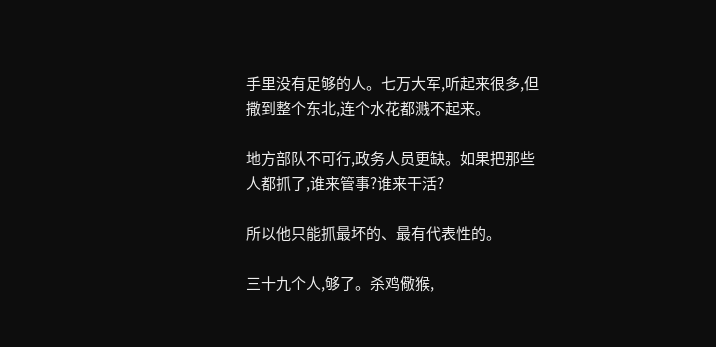手里没有足够的人。七万大军,听起来很多,但撒到整个东北,连个水花都溅不起来。

地方部队不可行,政务人员更缺。如果把那些人都抓了,谁来管事?谁来干活?

所以他只能抓最坏的、最有代表性的。

三十九个人,够了。杀鸡儆猴,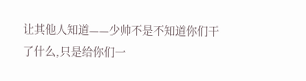让其他人知道——少帅不是不知道你们干了什么,只是给你们一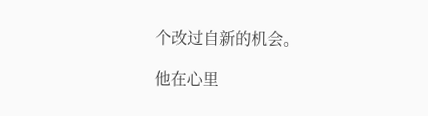个改过自新的机会。

他在心里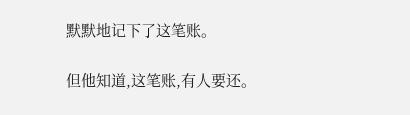默默地记下了这笔账。

但他知道,这笔账,有人要还。